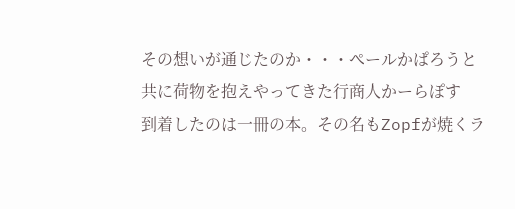その想いが通じたのか・・・ぺールかぱろうと共に荷物を抱えやってきた行商人かーらぽす
到着したのは一冊の本。その名もZopfが焼くラ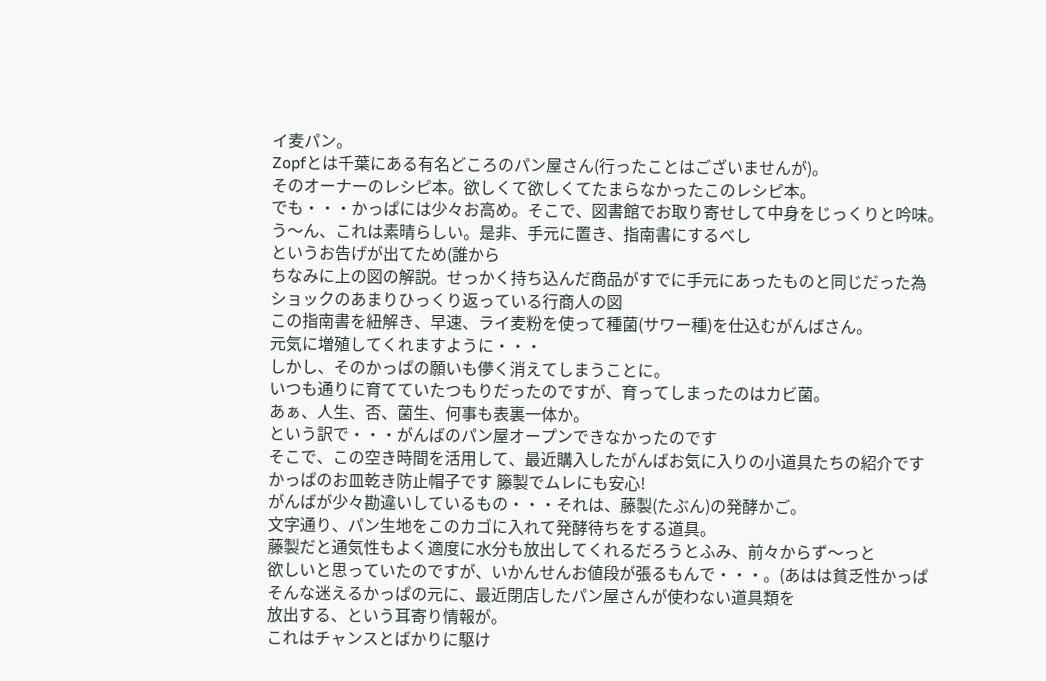イ麦パン。
Zopfとは千葉にある有名どころのパン屋さん(行ったことはございませんが)。
そのオーナーのレシピ本。欲しくて欲しくてたまらなかったこのレシピ本。
でも・・・かっぱには少々お高め。そこで、図書館でお取り寄せして中身をじっくりと吟味。
う〜ん、これは素晴らしい。是非、手元に置き、指南書にするべし
というお告げが出てため(誰から
ちなみに上の図の解説。せっかく持ち込んだ商品がすでに手元にあったものと同じだった為
ショックのあまりひっくり返っている行商人の図
この指南書を紐解き、早速、ライ麦粉を使って種菌(サワー種)を仕込むがんばさん。
元気に増殖してくれますように・・・
しかし、そのかっぱの願いも儚く消えてしまうことに。
いつも通りに育てていたつもりだったのですが、育ってしまったのはカビ菌。
あぁ、人生、否、菌生、何事も表裏一体か。
という訳で・・・がんばのパン屋オープンできなかったのです
そこで、この空き時間を活用して、最近購入したがんばお気に入りの小道具たちの紹介です
かっぱのお皿乾き防止帽子です 籐製でムレにも安心!
がんばが少々勘違いしているもの・・・それは、藤製(たぶん)の発酵かご。
文字通り、パン生地をこのカゴに入れて発酵待ちをする道具。
藤製だと通気性もよく適度に水分も放出してくれるだろうとふみ、前々からず〜っと
欲しいと思っていたのですが、いかんせんお値段が張るもんで・・・。(あはは貧乏性かっぱ
そんな迷えるかっぱの元に、最近閉店したパン屋さんが使わない道具類を
放出する、という耳寄り情報が。
これはチャンスとばかりに駆け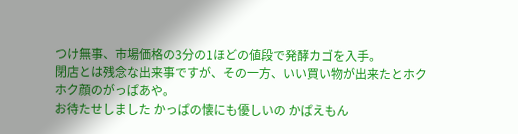つけ無事、市場価格の3分の1ほどの値段で発酵カゴを入手。
閉店とは残念な出来事ですが、その一方、いい買い物が出来たとホクホク顔のがっぱあや。
お待たせしました かっぱの懐にも優しいの かぱえもん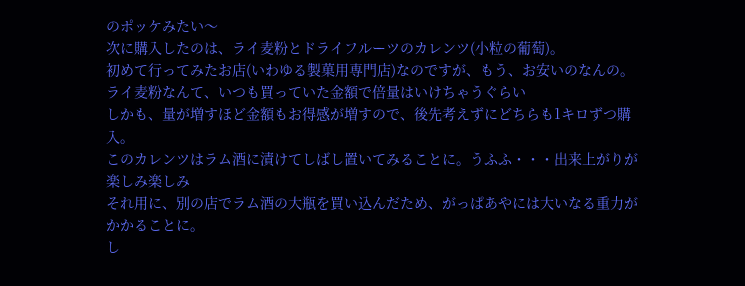のポッケみたい〜
次に購入したのは、ライ麦粉とドライフルーツのカレンツ(小粒の葡萄)。
初めて行ってみたお店(いわゆる製菓用専門店)なのですが、もう、お安いのなんの。
ライ麦粉なんて、いつも買っていた金額で倍量はいけちゃうぐらい
しかも、量が増すほど金額もお得感が増すので、後先考えずにどちらも1キロずつ購入。
このカレンツはラム酒に漬けてしばし置いてみることに。うふふ・・・出来上がりが楽しみ楽しみ
それ用に、別の店でラム酒の大瓶を買い込んだため、がっぱあやには大いなる重力がかかることに。
し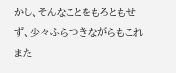かし、そんなことをもろともせず、少々ふらつきながらもこれまた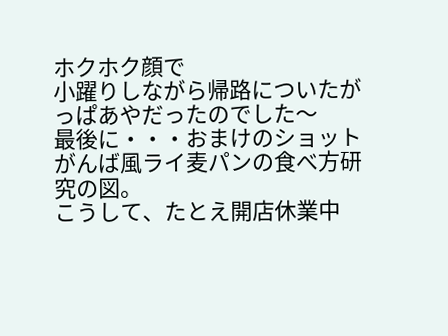ホクホク顔で
小躍りしながら帰路についたがっぱあやだったのでした〜
最後に・・・おまけのショット
がんば風ライ麦パンの食べ方研究の図。
こうして、たとえ開店休業中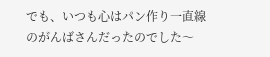でも、いつも心はパン作り一直線のがんばさんだったのでした〜